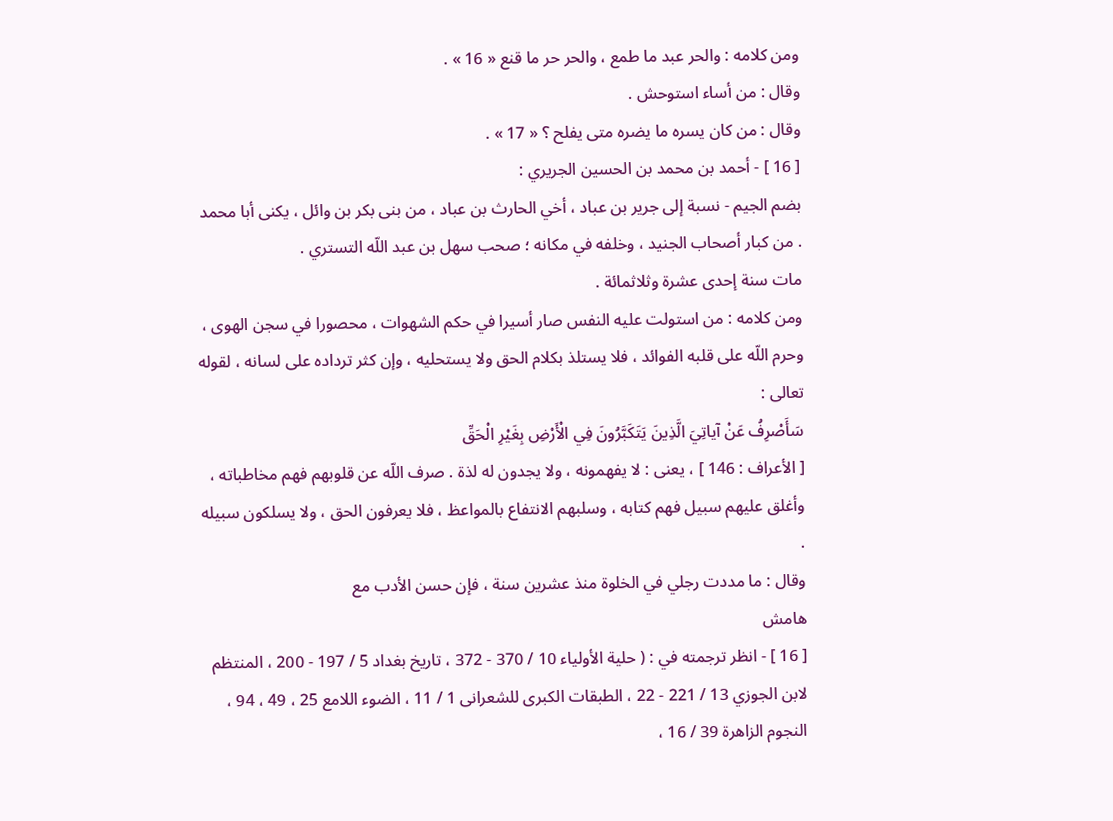ومن كلامه : والحر عبد ما طمع ، والحر حر ما قنع « 16 » .
وقال : من أساء استوحش .
وقال : من كان يسره ما يضره متى يفلح ؟ « 17 » .
[ 16 ] - أحمد بن محمد بن الحسين الجريري :
بضم الجيم - نسبة إلى جرير بن عباد ، أخي الحارث بن عباد ، من بنى بكر بن وائل ، يكنى أبا محمد . من كبار أصحاب الجنيد ، وخلفه في مكانه ؛ صحب سهل بن عبد اللّه التستري .
مات سنة إحدى عشرة وثلاثمائة .
ومن كلامه : من استولت عليه النفس صار أسيرا في حكم الشهوات ، محصورا في سجن الهوى ، وحرم اللّه على قلبه الفوائد ، فلا يستلذ بكلام الحق ولا يستحليه ، وإن كثر ترداده على لسانه ، لقوله تعالى :
سَأَصْرِفُ عَنْ آياتِيَ الَّذِينَ يَتَكَبَّرُونَ فِي الْأَرْضِ بِغَيْرِ الْحَقِّ
[ الأعراف : 146 ] ، يعنى : لا يفهمونه ، ولا يجدون له لذة . صرف اللّه عن قلوبهم فهم مخاطباته ، وأغلق عليهم سبيل فهم كتابه ، وسلبهم الانتفاع بالمواعظ ، فلا يعرفون الحق ، ولا يسلكون سبيله .
وقال : ما مددت رجلي في الخلوة منذ عشرين سنة ، فإن حسن الأدب مع
هامش
[ 16 ] - انظر ترجمته في : ( حلية الأولياء 10 / 370 - 372 ، تاريخ بغداد 5 / 197 - 200 ، المنتظم لابن الجوزي 13 / 221 - 22 ، الطبقات الكبرى للشعرانى 1 / 11 ، الضوء اللامع 25 ، 49 ، 94 ، النجوم الزاهرة 39 / 16 ،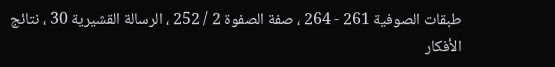طبقات الصوفية 261 - 264 ، صفة الصفوة 2 / 252 ، الرسالة القشيرية 30 ، نتائج الأفكار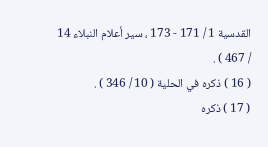القدسية 1 / 171 - 173 ، سير أعلام النبلاء 14 / 467 ) .
( 16 ) ذكره في الحلية ( 10 / 346 ) .
( 17 ) ذكره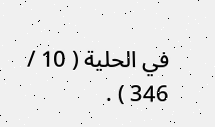في الحلية ( 10 / 346 ) .